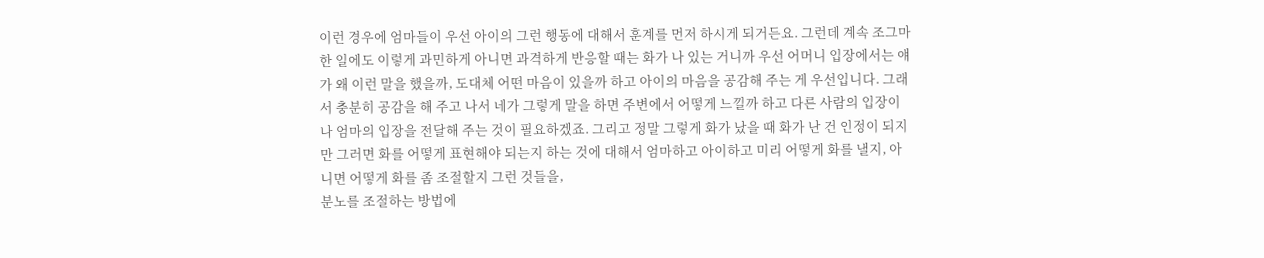이런 경우에 엄마들이 우선 아이의 그런 행동에 대해서 훈계를 먼저 하시게 되거든요. 그런데 계속 조그마한 일에도 이렇게 과민하게 아니면 과격하게 반응할 때는 화가 나 있는 거니까 우선 어머니 입장에서는 얘가 왜 이런 말을 했을까, 도대체 어떤 마음이 있을까 하고 아이의 마음을 공감해 주는 게 우선입니다. 그래서 충분히 공감을 해 주고 나서 네가 그렇게 말을 하면 주변에서 어떻게 느낄까 하고 다른 사람의 입장이나 엄마의 입장을 전달해 주는 것이 필요하겠죠. 그리고 정말 그렇게 화가 났을 때 화가 난 건 인정이 되지만 그러면 화를 어떻게 표현해야 되는지 하는 것에 대해서 엄마하고 아이하고 미리 어떻게 화를 낼지, 아니면 어떻게 화를 좀 조절할지 그런 것들을,
분노를 조절하는 방법에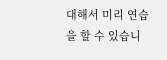대해서 미리 연습을 할 수 있습니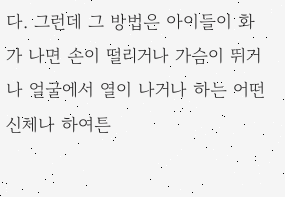다. 그런데 그 방법은 아이들이 화가 나면 손이 떨리거나 가슴이 뛰거나 얼굴에서 열이 나거나 하는 어떤 신체나 하여튼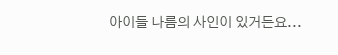아이들 나름의 사인이 있거든요...